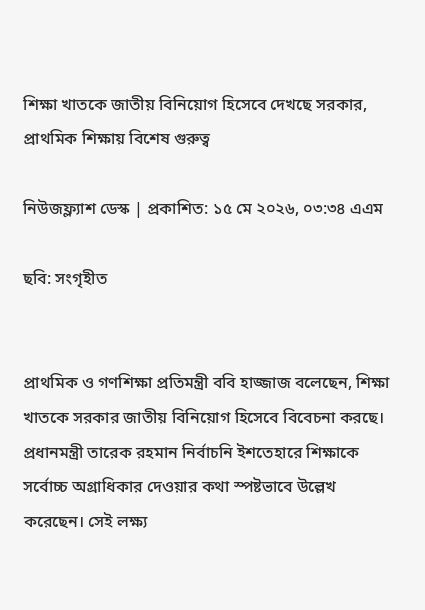শিক্ষা খাতকে জাতীয় বিনিয়োগ হিসেবে দেখছে সরকার, প্রাথমিক শিক্ষায় বিশেষ গুরুত্ব

নিউজফ্ল্যাশ ডেস্ক | প্রকাশিত: ১৫ মে ২০২৬, ০৩:৩৪ এএম

ছবি: সংগৃহীত


প্রাথমিক ও গণশিক্ষা প্রতিমন্ত্রী ববি হাজ্জাজ বলেছেন, শিক্ষা খাতকে সরকার জাতীয় বিনিয়োগ হিসেবে বিবেচনা করছে। প্রধানমন্ত্রী তারেক রহমান নির্বাচনি ইশতেহারে শিক্ষাকে সর্বোচ্চ অগ্রাধিকার দেওয়ার কথা স্পষ্টভাবে উল্লেখ করেছেন। সেই লক্ষ্য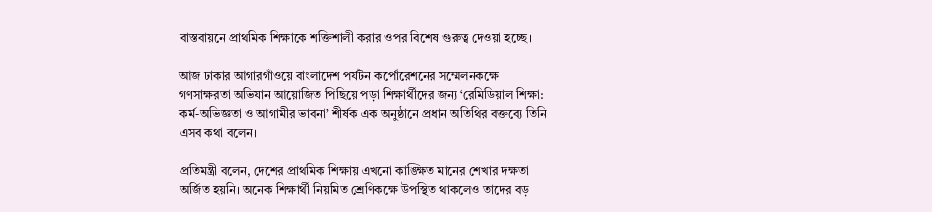বাস্তবায়নে প্রাথমিক শিক্ষাকে শক্তিশালী করার ওপর বিশেষ গুরুত্ব দেওয়া হচ্ছে।

আজ ঢাকার আগারগাঁওয়ে বাংলাদেশ পর্যটন কর্পোরেশনের সম্মেলনকক্ষে গণসাক্ষরতা অভিযান আয়োজিত পিছিয়ে পড়া শিক্ষার্থীদের জন্য ‘রেমিডিয়াল শিক্ষা: কর্ম-অভিজ্ঞতা ও আগামীর ভাবনা’ শীর্ষক এক অনুষ্ঠানে প্রধান অতিথির বক্তব্যে তিনি এসব কথা বলেন।

প্রতিমন্ত্রী বলেন, দেশের প্রাথমিক শিক্ষায় এখনো কাঙ্ক্ষিত মানের শেখার দক্ষতা অর্জিত হয়নি। অনেক শিক্ষার্থী নিয়মিত শ্রেণিকক্ষে উপস্থিত থাকলেও তাদের বড়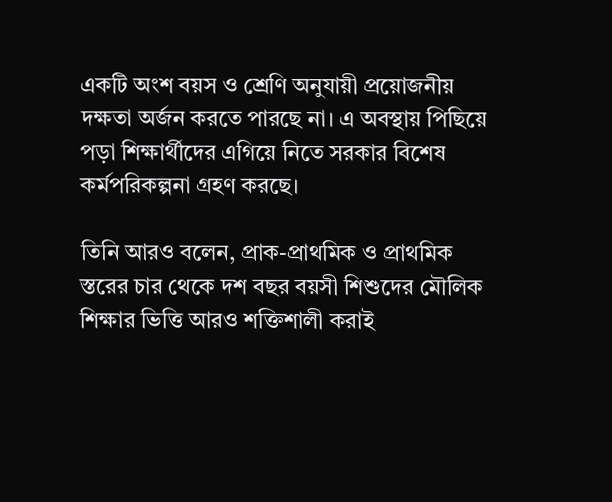একটি অংশ বয়স ও শ্রেণি অনুযায়ী প্রয়োজনীয় দক্ষতা অর্জন করতে পারছে না। এ অবস্থায় পিছিয়ে পড়া শিক্ষার্থীদের এগিয়ে নিতে সরকার বিশেষ কর্মপরিকল্পনা গ্রহণ করছে।

তিনি আরও বলেন, প্রাক-প্রাথমিক ও প্রাথমিক স্তরের চার থেকে দশ বছর বয়সী শিশুদের মৌলিক শিক্ষার ভিত্তি আরও শক্তিশালী করাই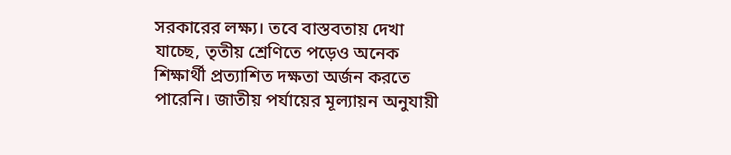সরকারের লক্ষ্য। তবে বাস্তবতায় দেখা যাচ্ছে, তৃতীয় শ্রেণিতে পড়েও অনেক শিক্ষার্থী প্রত্যাশিত দক্ষতা অর্জন করতে পারেনি। জাতীয় পর্যায়ের মূল্যায়ন অনুযায়ী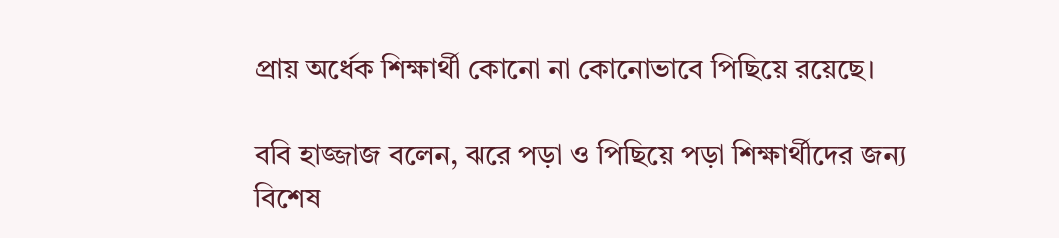প্রায় অর্ধেক শিক্ষার্থী কোনো না কোনোভাবে পিছিয়ে রয়েছে।

ববি হাজ্জাজ বলেন, ঝরে পড়া ও পিছিয়ে পড়া শিক্ষার্থীদের জন্য বিশেষ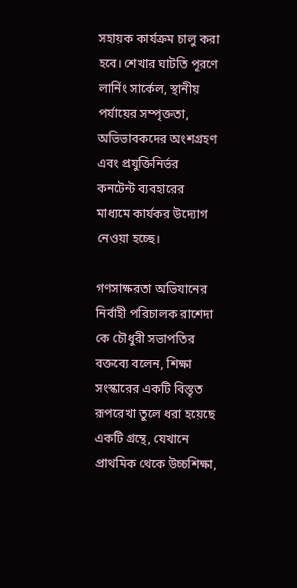সহায়ক কার্যক্রম চালু করা হবে। শেখার ঘাটতি পূরণে লার্নিং সার্কেল, স্থানীয় পর্যায়ের সম্পৃক্ততা, অভিভাবকদের অংশগ্রহণ এবং প্রযুক্তিনির্ভর কনটেন্ট ব্যবহারের মাধ্যমে কার্যকর উদ্যোগ নেওয়া হচ্ছে।

গণসাক্ষরতা অভিযানের নির্বাহী পরিচালক রাশেদা কে চৌধুরী সভাপতির বক্তব্যে বলেন, শিক্ষা সংস্কারের একটি বিস্তৃত রূপরেখা তুলে ধরা হয়েছে একটি গ্রন্থে, যেখানে প্রাথমিক থেকে উচ্চশিক্ষা,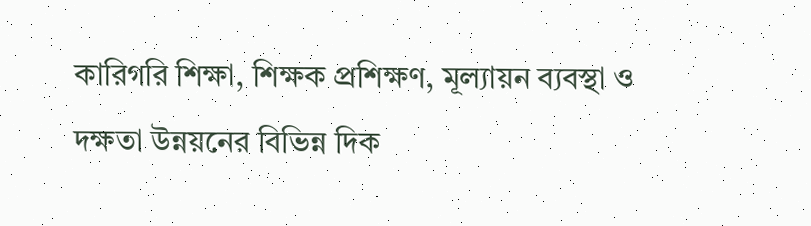কারিগরি শিক্ষা, শিক্ষক প্রশিক্ষণ, মূল্যায়ন ব্যবস্থা ও দক্ষতা উন্নয়নের বিভিন্ন দিক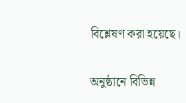বিশ্লেষণ করা হয়েছে।

অনুষ্ঠানে বিভিন্ন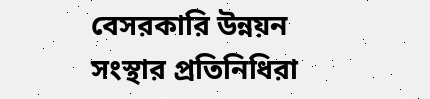বেসরকারি উন্নয়ন সংস্থার প্রতিনিধিরা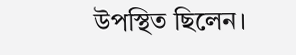উপস্থিত ছিলেন।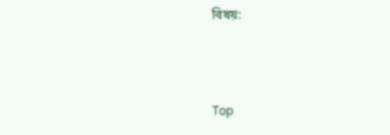বিষয়:



Top